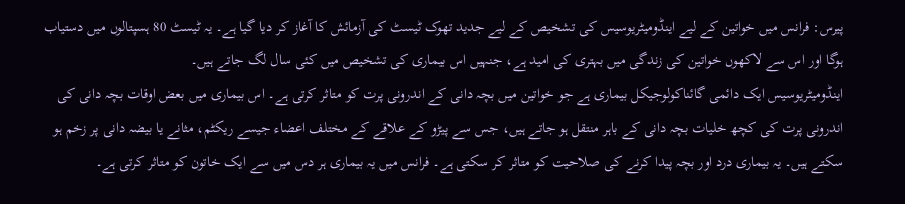پیرس: فرانس میں خواتین کے لیے اینڈومیٹریوسیس کی تشخیص کے لیے جدید تھوک ٹیسٹ کی آزمائش کا آغاز کر دیا گیا ہے۔ یہ ٹیسٹ 80 ہسپتالوں میں دستیاب ہوگا اور اس سے لاکھوں خواتین کی زندگی میں بہتری کی امید ہے، جنہیں اس بیماری کی تشخیص میں کئی سال لگ جاتے ہیں۔
اینڈومیٹریوسیس ایک دائمی گائناکولوجیکل بیماری ہے جو خواتین میں بچہ دانی کے اندرونی پرت کو متاثر کرتی ہے۔ اس بیماری میں بعض اوقات بچہ دانی کی اندرونی پرت کی کچھ خلیات بچہ دانی کے باہر منتقل ہو جاتے ہیں، جس سے پیڑو کے علاقے کے مختلف اعضاء جیسے ریکٹم، مثانے یا بیضہ دانی پر زخم ہو سکتے ہیں۔ یہ بیماری درد اور بچہ پیدا کرنے کی صلاحیت کو متاثر کر سکتی ہے۔ فرانس میں یہ بیماری ہر دس میں سے ایک خاتون کو متاثر کرتی ہے۔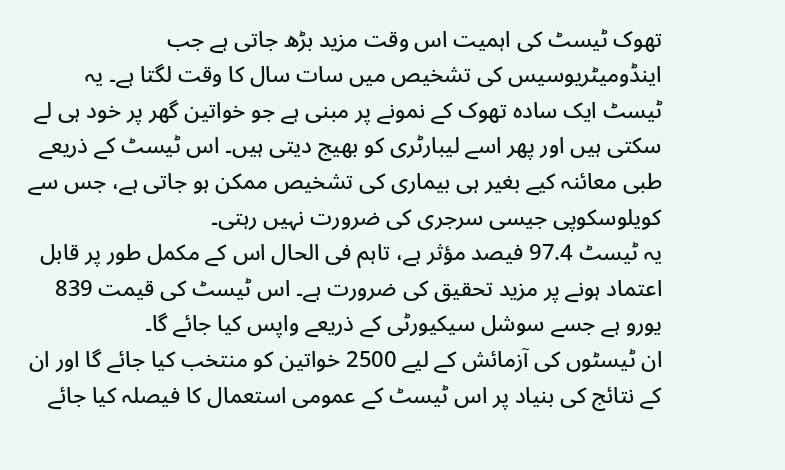تھوک ٹیسٹ کی اہمیت اس وقت مزید بڑھ جاتی ہے جب اینڈومیٹریوسیس کی تشخیص میں سات سال کا وقت لگتا ہے۔ یہ ٹیسٹ ایک سادہ تھوک کے نمونے پر مبنی ہے جو خواتین گھر پر خود ہی لے سکتی ہیں اور پھر اسے لیبارٹری کو بھیج دیتی ہیں۔ اس ٹیسٹ کے ذریعے طبی معائنہ کیے بغیر ہی بیماری کی تشخیص ممکن ہو جاتی ہے، جس سے کویلوسکوپی جیسی سرجری کی ضرورت نہیں رہتی۔
یہ ٹیسٹ 97.4 فیصد مؤثر ہے، تاہم فی الحال اس کے مکمل طور پر قابل اعتماد ہونے پر مزید تحقیق کی ضرورت ہے۔ اس ٹیسٹ کی قیمت 839 یورو ہے جسے سوشل سیکیورٹی کے ذریعے واپس کیا جائے گا۔
ان ٹیسٹوں کی آزمائش کے لیے 2500 خواتین کو منتخب کیا جائے گا اور ان کے نتائج کی بنیاد پر اس ٹیسٹ کے عمومی استعمال کا فیصلہ کیا جائے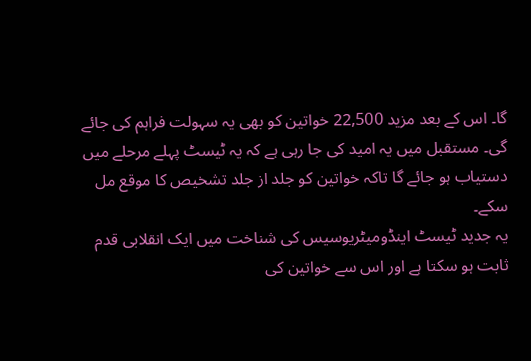گا۔ اس کے بعد مزید 22,500 خواتین کو بھی یہ سہولت فراہم کی جائے گی۔ مستقبل میں یہ امید کی جا رہی ہے کہ یہ ٹیسٹ پہلے مرحلے میں دستیاب ہو جائے گا تاکہ خواتین کو جلد از جلد تشخیص کا موقع مل سکے۔
یہ جدید ٹیسٹ اینڈومیٹریوسیس کی شناخت میں ایک انقلابی قدم ثابت ہو سکتا ہے اور اس سے خواتین کی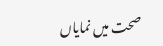صحت میں نمایاں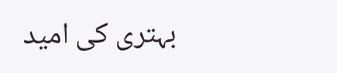بہتری کی امید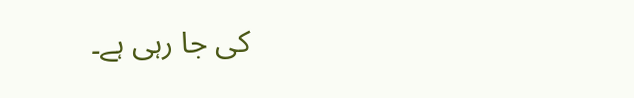کی جا رہی ہے۔